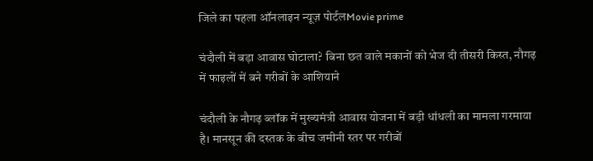जिले का पहला ऑनलाइन न्यूज़ पोर्टलMovie prime

चंदौली में बड़ा आवास घोटाला? बिना छत वाले मकानों को भेज दी तीसरी किस्त, नौगढ़ में फाइलों में बने गरीबों के आशियाने

चंदौली के नौगढ़ ब्लॉक में मुख्यमंत्री आवास योजना में बड़ी धांधली का मामला गरमाया है। मानसून की दस्तक के बीच जमीनी स्तर पर गरीबों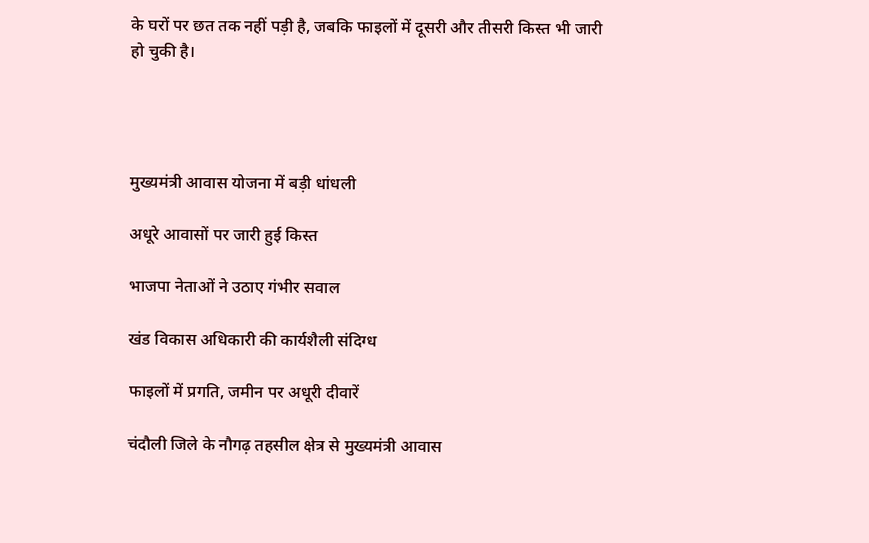के घरों पर छत तक नहीं पड़ी है, जबकि फाइलों में दूसरी और तीसरी किस्त भी जारी हो चुकी है।




मुख्यमंत्री आवास योजना में बड़ी धांधली

अधूरे आवासों पर जारी हुई किस्त

भाजपा नेताओं ने उठाए गंभीर सवाल

खंड विकास अधिकारी की कार्यशैली संदिग्ध

फाइलों में प्रगति, जमीन पर अधूरी दीवारें

चंदौली जिले के नौगढ़ तहसील क्षेत्र से मुख्यमंत्री आवास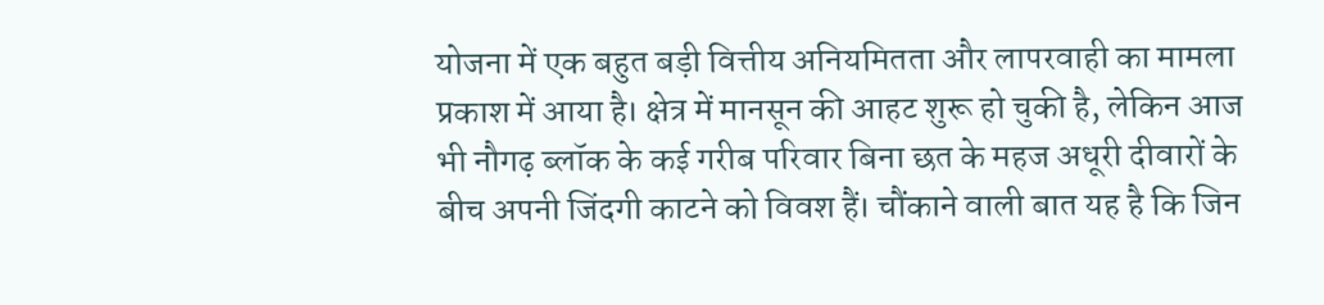योजना में एक बहुत बड़ी वित्तीय अनियमितता और लापरवाही का मामला प्रकाश में आया है। क्षेत्र में मानसून की आहट शुरू हो चुकी है, लेकिन आज भी नौगढ़ ब्लॉक के कई गरीब परिवार बिना छत के महज अधूरी दीवारों के बीच अपनी जिंदगी काटने को विवश हैं। चौंकाने वाली बात यह है कि जिन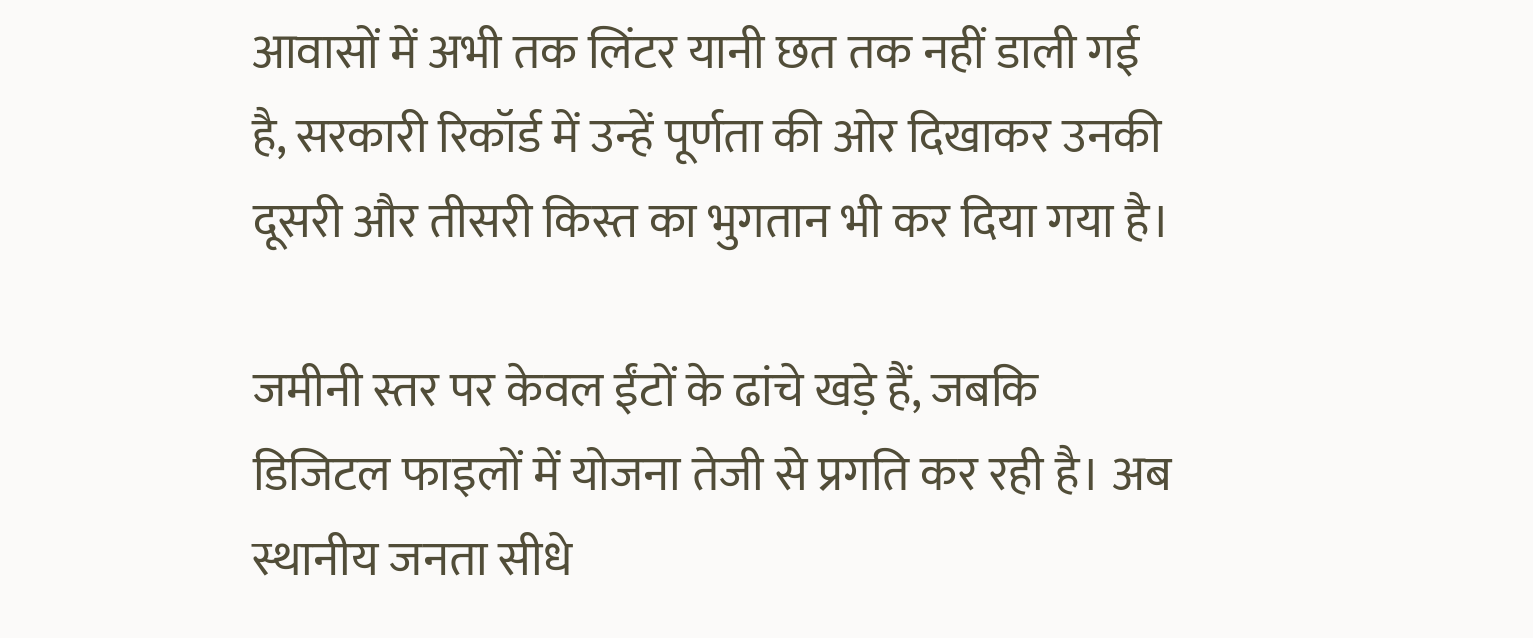आवासों में अभी तक लिंटर यानी छत तक नहीं डाली गई है, सरकारी रिकॉर्ड में उन्हें पूर्णता की ओर दिखाकर उनकी दूसरी और तीसरी किस्त का भुगतान भी कर दिया गया है।

जमीनी स्तर पर केवल ईंटों के ढांचे खड़े हैं, जबकि डिजिटल फाइलों में योजना तेजी से प्रगति कर रही है। अब स्थानीय जनता सीधे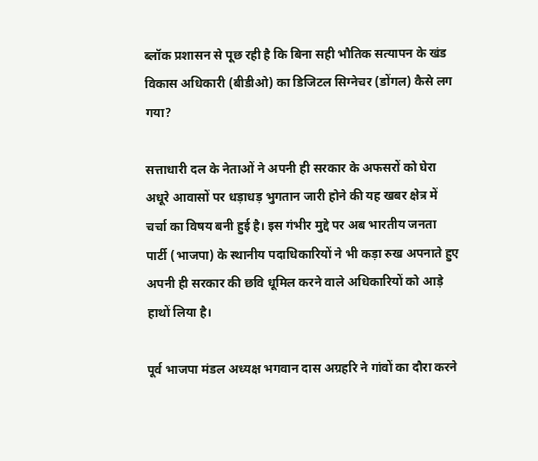ब्लॉक प्रशासन से पूछ रही है कि बिना सही भौतिक सत्यापन के खंड विकास अधिकारी (बीडीओ) का डिजिटल सिग्नेचर (डोंगल) कैसे लग गया?

सत्ताधारी दल के नेताओं ने अपनी ही सरकार के अफसरों को घेरा
अधूरे आवासों पर धड़ाधड़ भुगतान जारी होने की यह खबर क्षेत्र में चर्चा का विषय बनी हुई है। इस गंभीर मुद्दे पर अब भारतीय जनता पार्टी (भाजपा) के स्थानीय पदाधिकारियों ने भी कड़ा रुख अपनाते हुए अपनी ही सरकार की छवि धूमिल करने वाले अधिकारियों को आड़े हाथों लिया है।

पूर्व भाजपा मंडल अध्यक्ष भगवान दास अग्रहरि ने गांवों का दौरा करने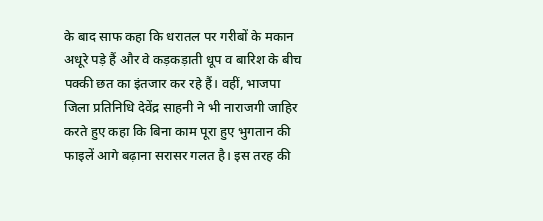के बाद साफ कहा कि धरातल पर गरीबों के मकान अधूरे पड़े हैं और वे कड़कड़ाती धूप व बारिश के बीच पक्की छत का इंतजार कर रहे हैं। वहीं, भाजपा जिला प्रतिनिधि देवेंद्र साहनी ने भी नाराजगी जाहिर करते हुए कहा कि बिना काम पूरा हुए भुगतान की फाइलें आगे बढ़ाना सरासर गलत है। इस तरह की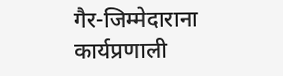गैर-जिम्मेदाराना कार्यप्रणाली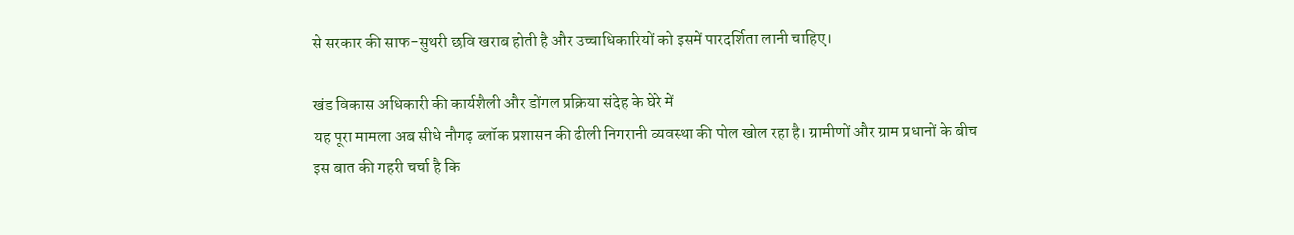से सरकार की साफ-सुथरी छवि खराब होती है और उच्चाधिकारियों को इसमें पारदर्शिता लानी चाहिए।

खंड विकास अधिकारी की कार्यशैली और डोंगल प्रक्रिया संदेह के घेरे में
यह पूरा मामला अब सीधे नौगढ़ ब्लॉक प्रशासन की ढीली निगरानी व्यवस्था की पोल खोल रहा है। ग्रामीणों और ग्राम प्रधानों के बीच इस बात की गहरी चर्चा है कि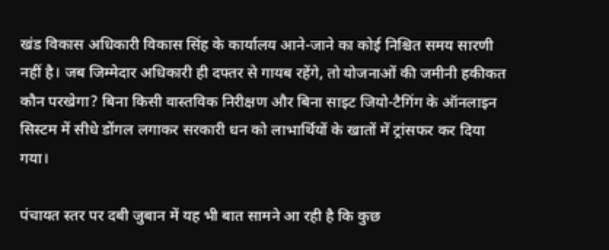खंड विकास अधिकारी विकास सिंह के कार्यालय आने-जाने का कोई निश्चित समय सारणी नहीं है। जब जिम्मेदार अधिकारी ही दफ्तर से गायब रहेंगे, तो योजनाओं की जमीनी हकीकत कौन परखेगा? बिना किसी वास्तविक निरीक्षण और बिना साइट जियो-टैगिंग के ऑनलाइन सिस्टम में सीधे डोंगल लगाकर सरकारी धन को लाभार्थियों के खातों में ट्रांसफर कर दिया गया।

पंचायत स्तर पर दबी जुबान में यह भी बात सामने आ रही है कि कुछ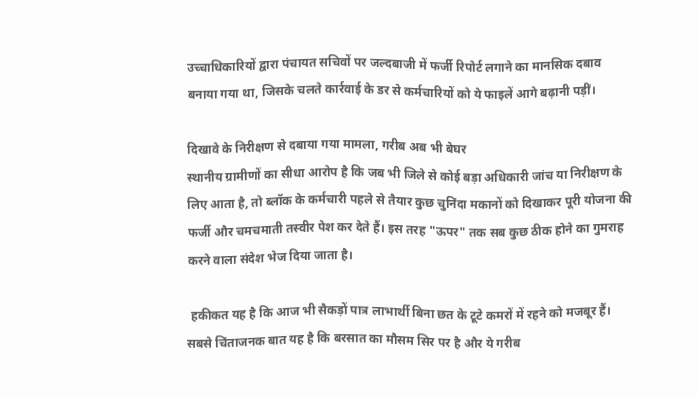उच्चाधिकारियों द्वारा पंचायत सचिवों पर जल्दबाजी में फर्जी रिपोर्ट लगाने का मानसिक दबाव बनाया गया था, जिसके चलते कार्रवाई के डर से कर्मचारियों को ये फाइलें आगे बढ़ानी पड़ीं।

दिखावे के निरीक्षण से दबाया गया मामला, गरीब अब भी बेघर
स्थानीय ग्रामीणों का सीधा आरोप है कि जब भी जिले से कोई बड़ा अधिकारी जांच या निरीक्षण के लिए आता है, तो ब्लॉक के कर्मचारी पहले से तैयार कुछ चुनिंदा मकानों को दिखाकर पूरी योजना की फर्जी और चमचमाती तस्वीर पेश कर देते हैं। इस तरह "ऊपर" तक सब कुछ ठीक होने का गुमराह करने वाला संदेश भेज दिया जाता है।

 हकीकत यह है कि आज भी सैकड़ों पात्र लाभार्थी बिना छत के टूटे कमरों में रहने को मजबूर हैं। सबसे चिंताजनक बात यह है कि बरसात का मौसम सिर पर है और ये गरीब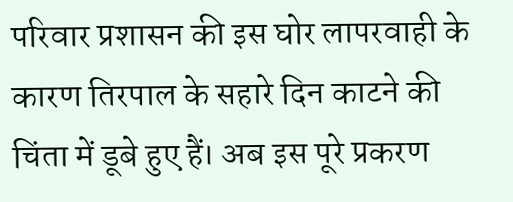परिवार प्रशासन की इस घोर लापरवाही के कारण तिरपाल के सहारे दिन काटने की चिंता में डूबे हुए हैं। अब इस पूरे प्रकरण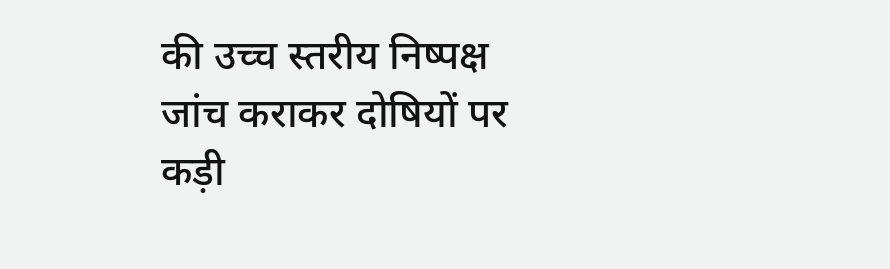की उच्च स्तरीय निष्पक्ष जांच कराकर दोषियों पर कड़ी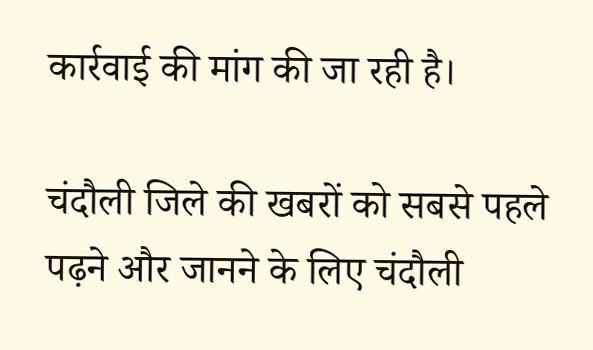कार्रवाई की मांग की जा रही है।

चंदौली जिले की खबरों को सबसे पहले पढ़ने और जानने के लिए चंदौली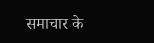समाचार के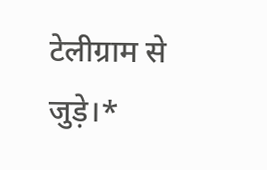टेलीग्राम से जुड़े।*